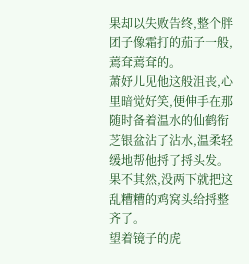果却以失败告终,整个胖团子像霜打的茄子一般,蔫耷蔫耷的。
萧妤儿见他这般沮丧,心里暗觉好笑,便伸手在那随时备着温水的仙鹤衔芝银盆沾了沾水,温柔轻缓地帮他捋了捋头发。
果不其然,没两下就把这乱糟糟的鸡窝头给捋整齐了。
望着镜子的虎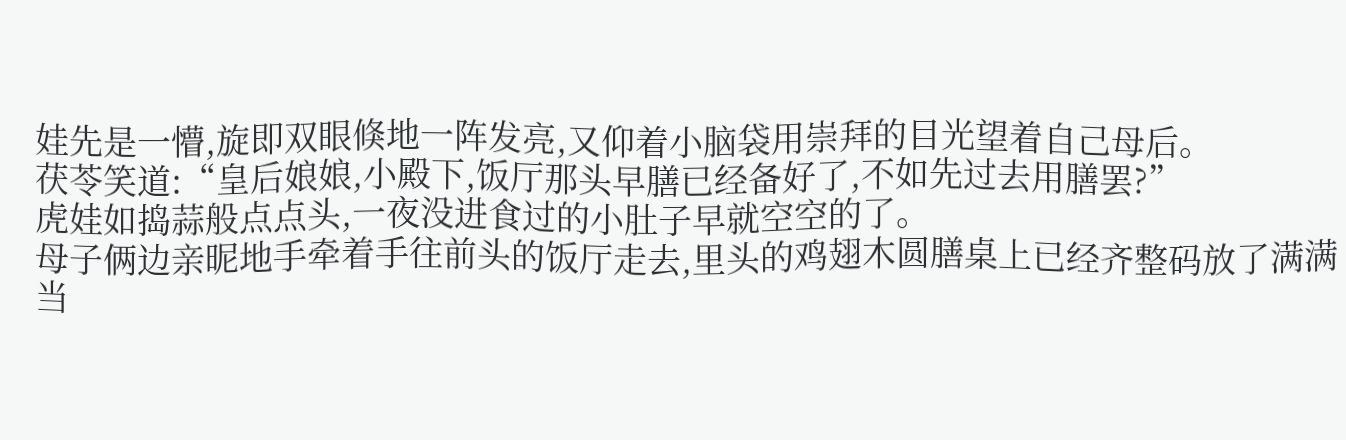娃先是一懵,旋即双眼倏地一阵发亮,又仰着小脑袋用崇拜的目光望着自己母后。
茯苓笑道:“皇后娘娘,小殿下,饭厅那头早膳已经备好了,不如先过去用膳罢?”
虎娃如捣蒜般点点头,一夜没进食过的小肚子早就空空的了。
母子俩边亲昵地手牵着手往前头的饭厅走去,里头的鸡翅木圆膳桌上已经齐整码放了满满当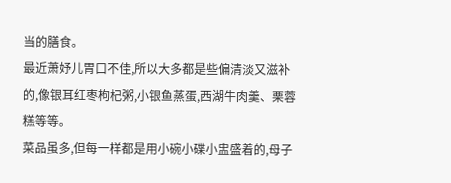当的膳食。
最近萧妤儿胃口不佳,所以大多都是些偏清淡又滋补的,像银耳红枣枸杞粥,小银鱼蒸蛋,西湖牛肉羹、栗蓉糕等等。
菜品虽多,但每一样都是用小碗小碟小盅盛着的,母子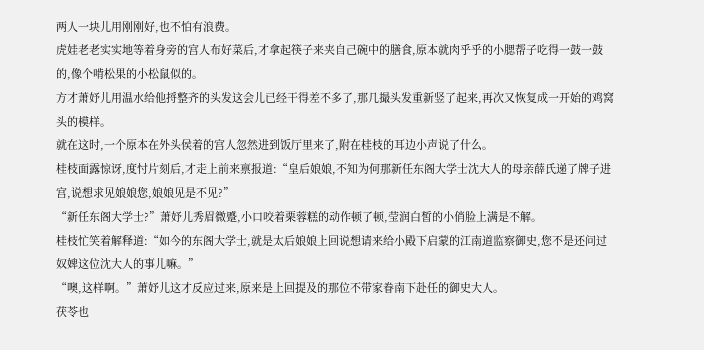两人一块儿用刚刚好,也不怕有浪费。
虎娃老老实实地等着身旁的宫人布好菜后,才拿起筷子来夹自己碗中的膳食,原本就肉乎乎的小腮帮子吃得一鼓一鼓的,像个啃松果的小松鼠似的。
方才萧妤儿用温水给他捋整齐的头发这会儿已经干得差不多了,那几撮头发重新竖了起来,再次又恢复成一开始的鸡窝头的模样。
就在这时,一个原本在外头侯着的宫人忽然进到饭厅里来了,附在桂枝的耳边小声说了什么。
桂枝面露惊讶,度忖片刻后,才走上前来禀报道:“皇后娘娘,不知为何那新任东阁大学士沈大人的母亲薛氏递了牌子进宫,说想求见娘娘您,娘娘见是不见?”
“新任东阁大学士?”萧妤儿秀眉微蹙,小口咬着栗蓉糕的动作顿了顿,莹润白皙的小俏脸上满是不解。
桂枝忙笑着解释道:“如今的东阁大学士,就是太后娘娘上回说想请来给小殿下启蒙的江南道监察御史,您不是还问过奴婢这位沈大人的事儿嘛。”
“噢,这样啊。”萧妤儿这才反应过来,原来是上回提及的那位不带家眷南下赴任的御史大人。
茯苓也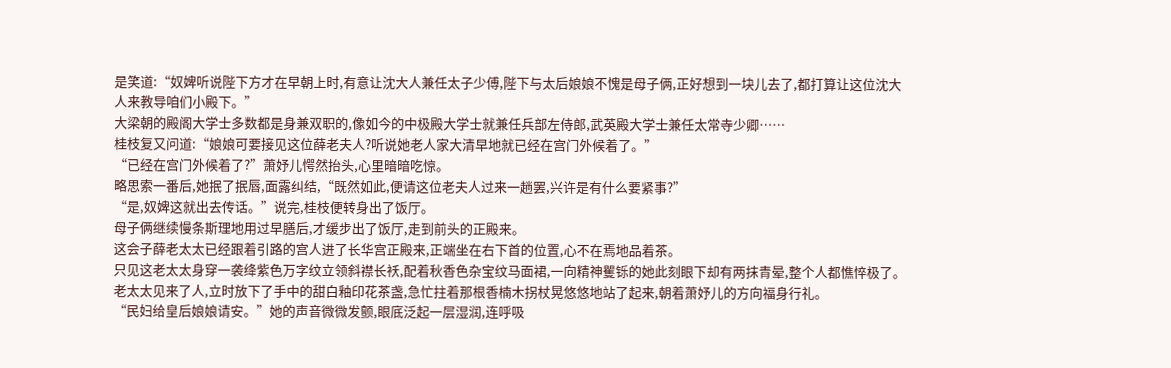是笑道:“奴婢听说陛下方才在早朝上时,有意让沈大人兼任太子少傅,陛下与太后娘娘不愧是母子俩,正好想到一块儿去了,都打算让这位沈大人来教导咱们小殿下。”
大梁朝的殿阁大学士多数都是身兼双职的,像如今的中极殿大学士就兼任兵部左侍郎,武英殿大学士兼任太常寺少卿……
桂枝复又问道:“娘娘可要接见这位薛老夫人?听说她老人家大清早地就已经在宫门外候着了。”
“已经在宫门外候着了?”萧妤儿愕然抬头,心里暗暗吃惊。
略思索一番后,她抿了抿唇,面露纠结,“既然如此,便请这位老夫人过来一趟罢,兴许是有什么要紧事?”
“是,奴婢这就出去传话。”说完,桂枝便转身出了饭厅。
母子俩继续慢条斯理地用过早膳后,才缓步出了饭厅,走到前头的正殿来。
这会子薛老太太已经跟着引路的宫人进了长华宫正殿来,正端坐在右下首的位置,心不在焉地品着茶。
只见这老太太身穿一袭绛紫色万字纹立领斜襟长袄,配着秋香色杂宝纹马面裙,一向精神矍铄的她此刻眼下却有两抹青晕,整个人都憔悴极了。
老太太见来了人,立时放下了手中的甜白釉印花茶盏,急忙拄着那根香楠木拐杖晃悠悠地站了起来,朝着萧妤儿的方向福身行礼。
“民妇给皇后娘娘请安。”她的声音微微发颤,眼底泛起一层湿润,连呼吸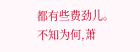都有些费劲儿。
不知为何,萧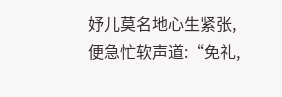妤儿莫名地心生紧张,便急忙软声道:“免礼,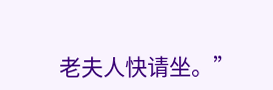老夫人快请坐。”